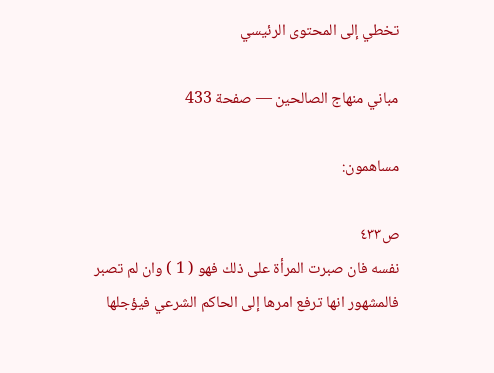تخطي إلى المحتوى الرئيسي

مباني منهاج الصالحين — صفحة 433

مساهمون:

ص٤٣٣
نفسه فان صبرت المرأة على ذلك فهو ( 1 ) وان لم تصبر فالمشهور انها ترفع امرها إلى الحاكم الشرعي فيؤجلها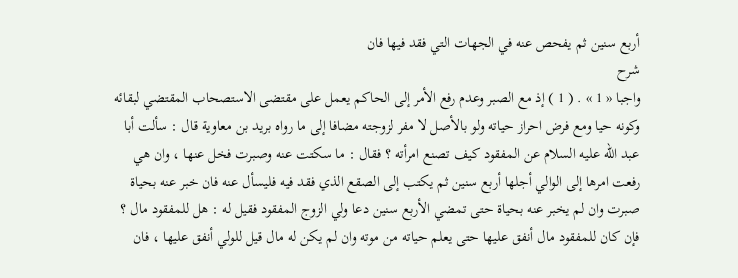أربع سنين ثم يفحص عنه في الجهات التي فقد فيها فان
شرح
واجبا « 1 » . ( 1 ) إذ مع الصبر وعدم رفع الأمر إلى الحاكم يعمل على مقتضى الاستصحاب المقتضي لبقائه وكونه حيا ومع فرض احراز حياته ولو بالأصل لا مفر لزوجته مضافا إلى ما رواه بريد بن معاوية قال : سألت أبا عبد اللّه عليه السلام عن المفقود كيف تصنع امرأته ؟ فقال : ما سكتت عنه وصبرت فخل عنها ، وان هي رفعت امرها إلى الوالي أجلها أربع سنين ثم يكتب إلى الصقع الذي فقد فيه فليسأل عنه فان خبر عنه بحياة صبرت وان لم يخبر عنه بحياة حتى تمضي الأربع سنين دعا ولي الزوج المفقود فقيل له : هل للمفقود مال ؟ فإن كان للمفقود مال أنفق عليها حتى يعلم حياته من موته وان لم يكن له مال قيل للولي أنفق عليها ، فان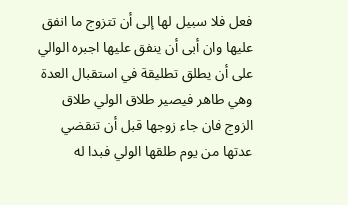فعل فلا سبيل لها إلى أن تتزوج ما انفق عليها وان أبى أن ينفق عليها اجبره الوالي على أن يطلق تطليقة في استقبال العدة وهي طاهر فيصير طلاق الولي طلاق الزوج فان جاء زوجها قبل أن تنقضي عدتها من يوم طلقها الولي فبدا له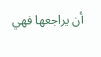أن يراجعها فهي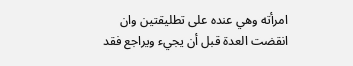امرأته وهي عنده على تطليقتين وان انقضت العدة قبل أن يجيء ويراجع فقد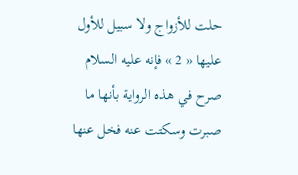حلت للأزواج ولا سبيل للأول عليها « 2 » فإنه عليه السلام صرح في هذه الرواية بأنها ما صبرت وسكتت عنه فخل عنها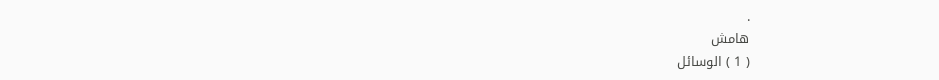.
هامش
( 1 ) الوسائل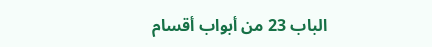الباب 23 من أبواب أقسام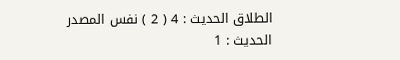الطلاق الحديث : 4 ( 2 ) نفس المصدر الحديث : 1